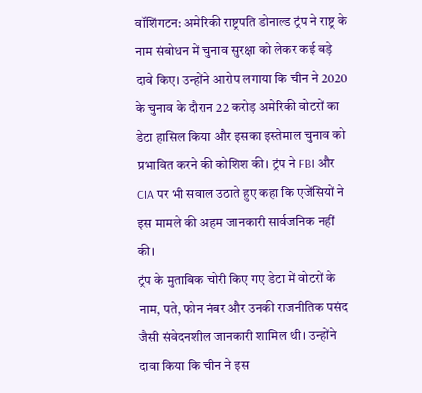वॉशिंगटन: अमेरिकी राष्ट्रपति डोनाल्ड ट्रंप ने राष्ट्र के नाम संबोधन में चुनाव सुरक्षा को लेकर कई बड़े दावे किए। उन्होंने आरोप लगाया कि चीन ने 2020 के चुनाव के दौरान 22 करोड़ अमेरिकी वोटरों का डेटा हासिल किया और इसका इस्तेमाल चुनाव को प्रभावित करने की कोशिश की। ट्रंप ने FBI और CIA पर भी सवाल उठाते हुए कहा कि एजेंसियों ने इस मामले की अहम जानकारी सार्वजनिक नहीं की।
ट्रंप के मुताबिक चोरी किए गए डेटा में वोटरों के नाम, पते, फोन नंबर और उनकी राजनीतिक पसंद जैसी संवेदनशील जानकारी शामिल थी। उन्होंने दावा किया कि चीन ने इस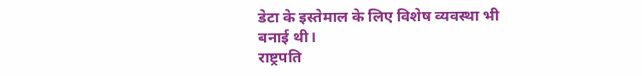डेटा के इस्तेमाल के लिए विशेष व्यवस्था भी बनाई थी।
राष्ट्रपति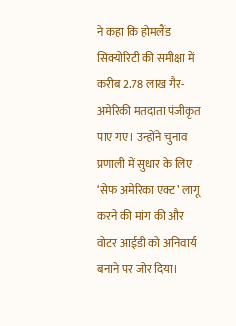ने कहा कि होमलैंड सिक्योरिटी की समीक्षा में करीब 2.78 लाख गैर-अमेरिकी मतदाता पंजीकृत पाए गए। उन्होंने चुनाव प्रणाली में सुधार के लिए ‘सेफ अमेरिका एक्ट’ लागू करने की मांग की और वोटर आईडी को अनिवार्य बनाने पर जोर दिया।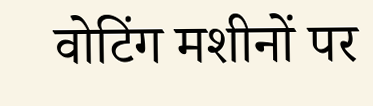वोटिंग मशीनों पर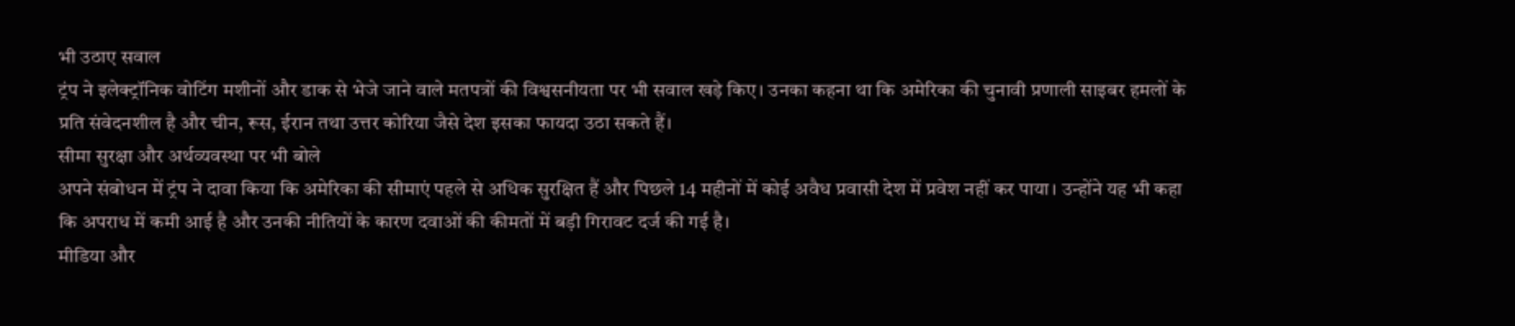भी उठाए सवाल
ट्रंप ने इलेक्ट्रॉनिक वोटिंग मशीनों और डाक से भेजे जाने वाले मतपत्रों की विश्वसनीयता पर भी सवाल खड़े किए। उनका कहना था कि अमेरिका की चुनावी प्रणाली साइबर हमलों के प्रति संवेदनशील है और चीन, रूस, ईरान तथा उत्तर कोरिया जैसे देश इसका फायदा उठा सकते हैं।
सीमा सुरक्षा और अर्थव्यवस्था पर भी बोले
अपने संबोधन में ट्रंप ने दावा किया कि अमेरिका की सीमाएं पहले से अधिक सुरक्षित हैं और पिछले 14 महीनों में कोई अवैध प्रवासी देश में प्रवेश नहीं कर पाया। उन्होंने यह भी कहा कि अपराध में कमी आई है और उनकी नीतियों के कारण दवाओं की कीमतों में बड़ी गिरावट दर्ज की गई है।
मीडिया और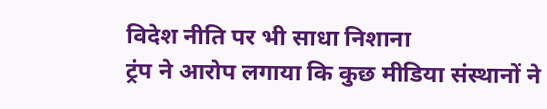विदेश नीति पर भी साधा निशाना
ट्रंप ने आरोप लगाया कि कुछ मीडिया संस्थानों ने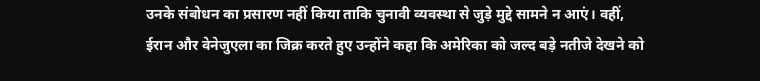उनके संबोधन का प्रसारण नहीं किया ताकि चुनावी व्यवस्था से जुड़े मुद्दे सामने न आएं। वहीं, ईरान और वेनेजुएला का जिक्र करते हुए उन्होंने कहा कि अमेरिका को जल्द बड़े नतीजे देखने को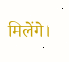मिलेंगे।